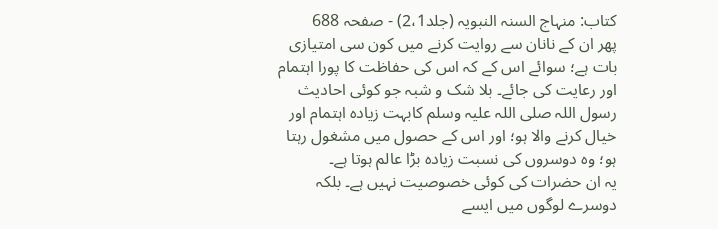کتاب: منہاج السنہ النبویہ (جلد2،1) - صفحہ 688
پھر ان کے نانان سے روایت کرنے میں کون سی امتیازی بات ہے؛ سوائے اس کے کہ اس کی حفاظت کا پورا اہتمام اور رعایت کی جائے۔ بلا شک و شبہ جو کوئی احادیث رسول اللہ صلی اللہ علیہ وسلم کابہت زیادہ اہتمام اور خیال کرنے والا ہو؛ اور اس کے حصول میں مشغول رہتا ہو؛ وہ دوسروں کی نسبت زیادہ بڑا عالم ہوتا ہے۔
یہ ان حضرات کی کوئی خصوصیت نہیں ہے۔ بلکہ دوسرے لوگوں میں ایسے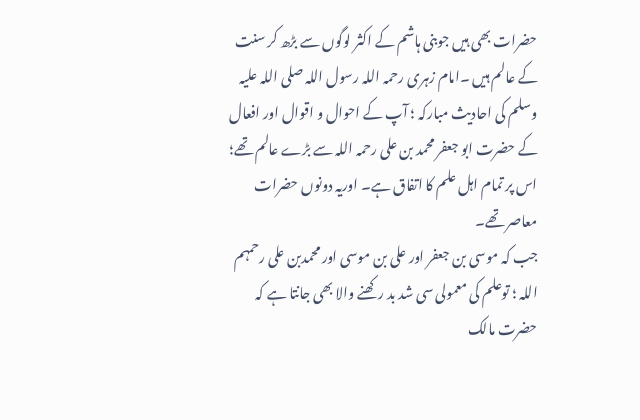حضرات بھی ہیں جوبنی ہاشم کے اکثر لوگوں سے بڑھ کر سنت کے عالم ہیں ۔امام زہری رحمہ اللہ رسول اللہ صلی اللہ علیہ وسلم کی احادیث مبارکہ ؛ آپ کے احوال و اقوال اور افعال کے حضرت ابو جعفر محمد بن علی رحمہ اللہ سے بڑے عالم تھے؛ اس پر تمام اہل علم کا اتفاق ہے۔ اوریہ دونوں حضرات معاصر تھے۔
جب کہ موسی بن جعفر اور علی بن موسی اور محمدبن علی رحمہم اللہ ؛ توعلم کی معمولی سی شد بد رکھنے والا بھی جانتا ہے کہ حضرت مالک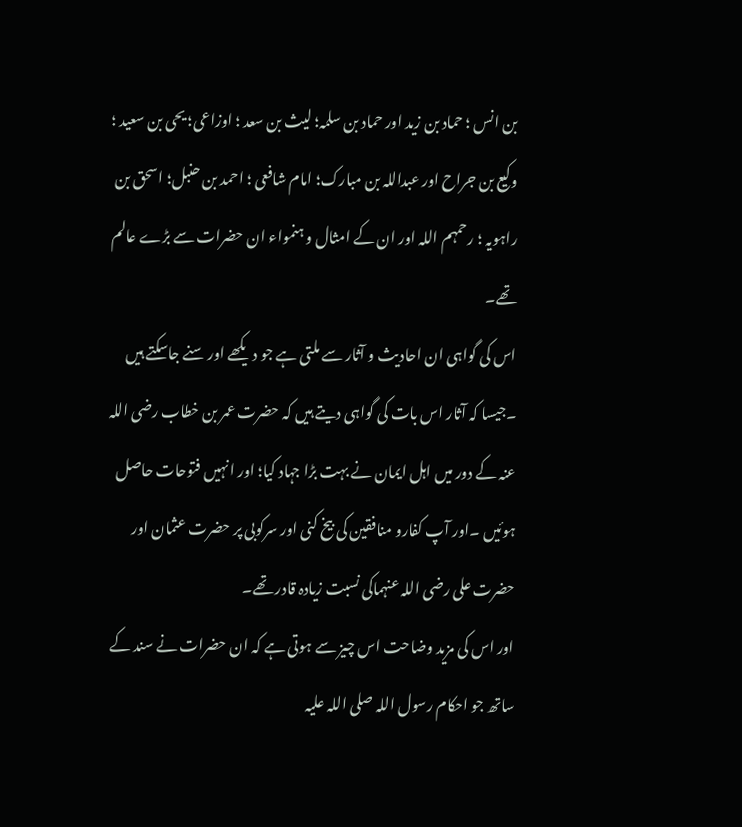بن انس ؛ حماد بن زید اور حماد بن سلمہ؛ لیث بن سعد ؛ اوزاعی؛ یحی بن سعید ؛ وکیع بن جراح اور عبداللہ بن مبارک؛ امام شافعی ؛ احمد بن حنبل؛ اسحق بن راہویہ ؛ رحمہم اللہ اور ان کے امثال و ہنمواء ان حضرات سے بڑے عالم تھے۔
اس کی گواہی ان احادیث و آثار سے ملتی ہے جو دیکھے اور سنے جاسکتے ہیں ۔جیسا کہ آثار اس بات کی گواہی دیتے ہیں کہ حضرت عمر بن خطاب رضی اللہ عنہ کے دور میں اہل ایمان نے بہت بڑا جہاد کیا؛ اور انہیں فتوحات حاصل ہوئیں ۔اور آپ کفارو منافقین کی بیخ کنی اور سرکوبی پر حضرت عثمان اور حضرت علی رضی اللہ عنہماکی نسبت زیادہ قادر تھے۔
اور اس کی مزید وضاحت اس چیز سے ہوتی ہے کہ ان حضرات نے سند کے ساتھ جو احکام رسول اللہ صلی اللہ علیہ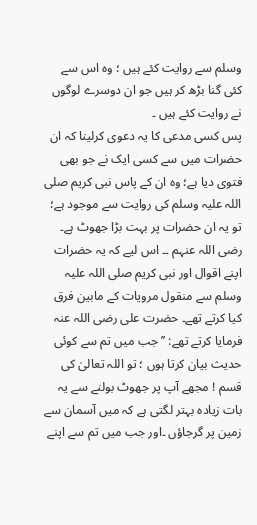وسلم سے روایت کئے ہیں ؛ وہ اس سے کئی گنا بڑھ کر ہیں جو ان دوسرے لوگوں نے روایت کئے ہیں ۔
پس کسی مدعی کا یہ دعوی کرلینا کہ ان حضرات میں سے کسی ایک نے جو بھی فتوی دیا ہے؛ وہ ان کے پاس نبی کریم صلی اللہ علیہ وسلم کی روایت سے موجود ہے؛ تو یہ ان حضرات پر بہت بڑا جھوٹ ہے۔ رضی اللہ عنہم ۔۔ اس لیے کہ یہ حضرات اپنے اقوال اور نبی کریم صلی اللہ علیہ وسلم سے منقول مرویات کے مابین فرق کیا کرتے تھے۔ حضرت علی رضی اللہ عنہ فرمایا کرتے تھے: ’’ جب میں تم سے کوئی حدیث بیان کرتا ہوں ؛ تو اللہ تعالیٰ کی قسم ! مجھے آپ پر جھوٹ بولنے سے یہ بات زیادہ بہتر لگتی ہے کہ میں آسمان سے زمین پر گرجاؤں ۔اور جب میں تم سے اپنے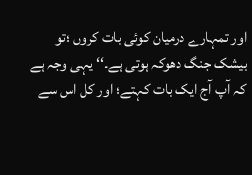اور تمہارے درمیان کوئی بات کروں ؛تو بیشک جنگ دھوکہ ہوتی ہے۔‘‘ یہی وجہ ہے کہ آپ آج ایک بات کہتے؛ اور کل اس سے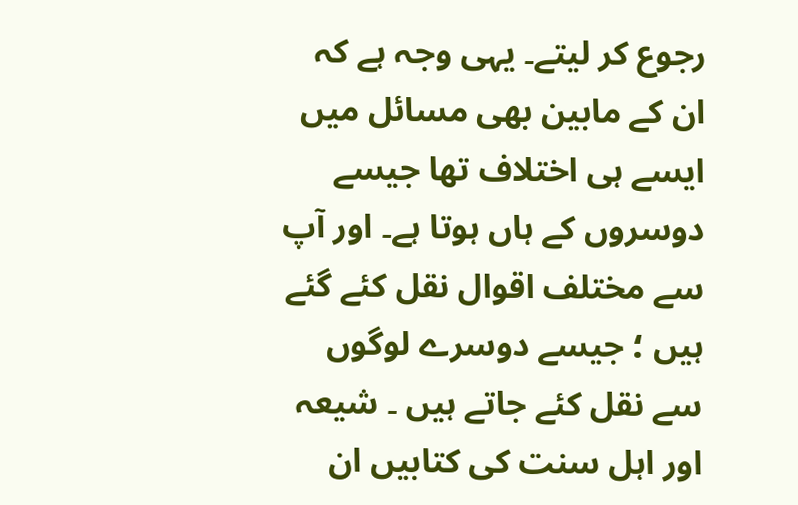رجوع کر لیتے۔ یہی وجہ ہے کہ ان کے مابین بھی مسائل میں ایسے ہی اختلاف تھا جیسے دوسروں کے ہاں ہوتا ہے۔ اور آپ سے مختلف اقوال نقل کئے گئے ہیں ؛ جیسے دوسرے لوگوں سے نقل کئے جاتے ہیں ۔ شیعہ اور اہل سنت کی کتابیں ان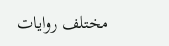مختلف روایات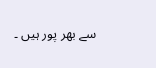سے بھر پور ہیں ۔